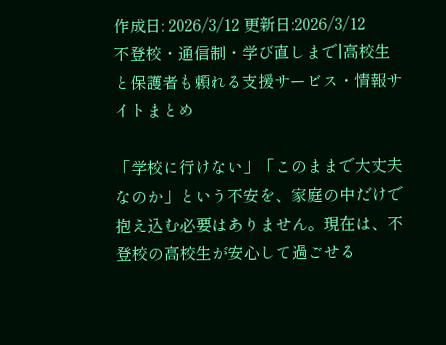作成日: 2026/3/12 更新日:2026/3/12
不登校・通信制・学び直しまで|高校生と保護者も頼れる支援サービス・情報サイトまとめ

「学校に行けない」「このままで大丈夫なのか」という不安を、家庭の中だけで抱え込む必要はありません。現在は、不登校の高校生が安心して過ごせる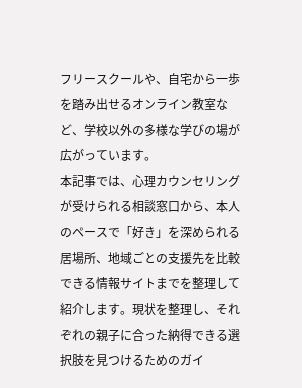フリースクールや、自宅から一歩を踏み出せるオンライン教室など、学校以外の多様な学びの場が広がっています。
本記事では、心理カウンセリングが受けられる相談窓口から、本人のペースで「好き」を深められる居場所、地域ごとの支援先を比較できる情報サイトまでを整理して紹介します。現状を整理し、それぞれの親子に合った納得できる選択肢を見つけるためのガイ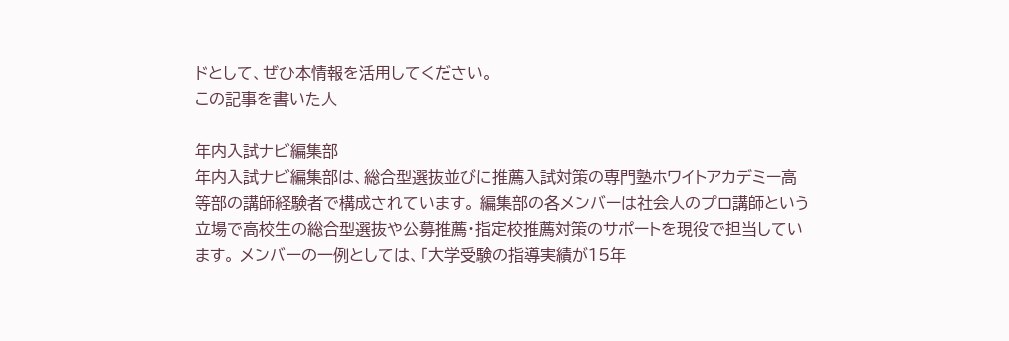ドとして、ぜひ本情報を活用してください。
この記事を書いた人

年内入試ナビ編集部
年内入試ナビ編集部は、総合型選抜並びに推薦入試対策の専門塾ホワイトアカデミー高等部の講師経験者で構成されています。 編集部の各メンバーは社会人のプロ講師という立場で高校生の総合型選抜や公募推薦・指定校推薦対策のサポートを現役で担当しています。 メンバーの一例としては、「大学受験の指導実績が15年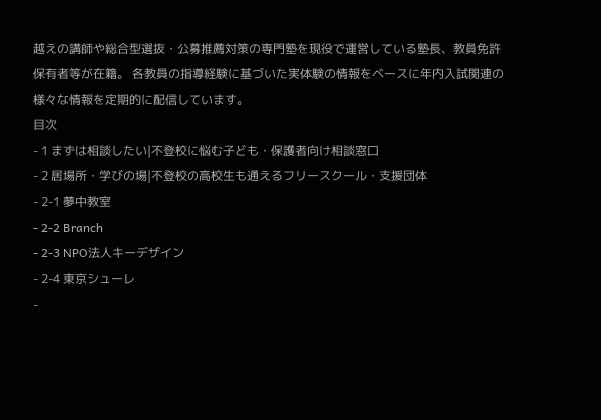越えの講師や総合型選抜・公募推薦対策の専門塾を現役で運営している塾長、教員免許保有者等が在籍。 各教員の指導経験に基づいた実体験の情報をベースに年内入試関連の様々な情報を定期的に配信しています。
目次
- 1 まずは相談したい|不登校に悩む子ども・保護者向け相談窓口
- 2 居場所・学びの場|不登校の高校生も通えるフリースクール・支援団体
- 2-1 夢中教室
- 2-2 Branch
- 2-3 NPO法人キーデザイン
- 2-4 東京シューレ
-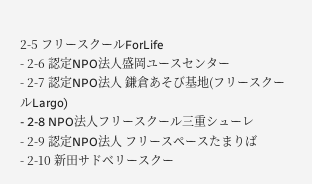2-5 フリースクールForLife
- 2-6 認定NPO法人盛岡ユースセンター
- 2-7 認定NPO法人 鎌倉あそび基地(フリースクールLargo)
- 2-8 NPO法人フリースクール三重シューレ
- 2-9 認定NPO法人 フリースペースたまりば
- 2-10 新田サドベリースクー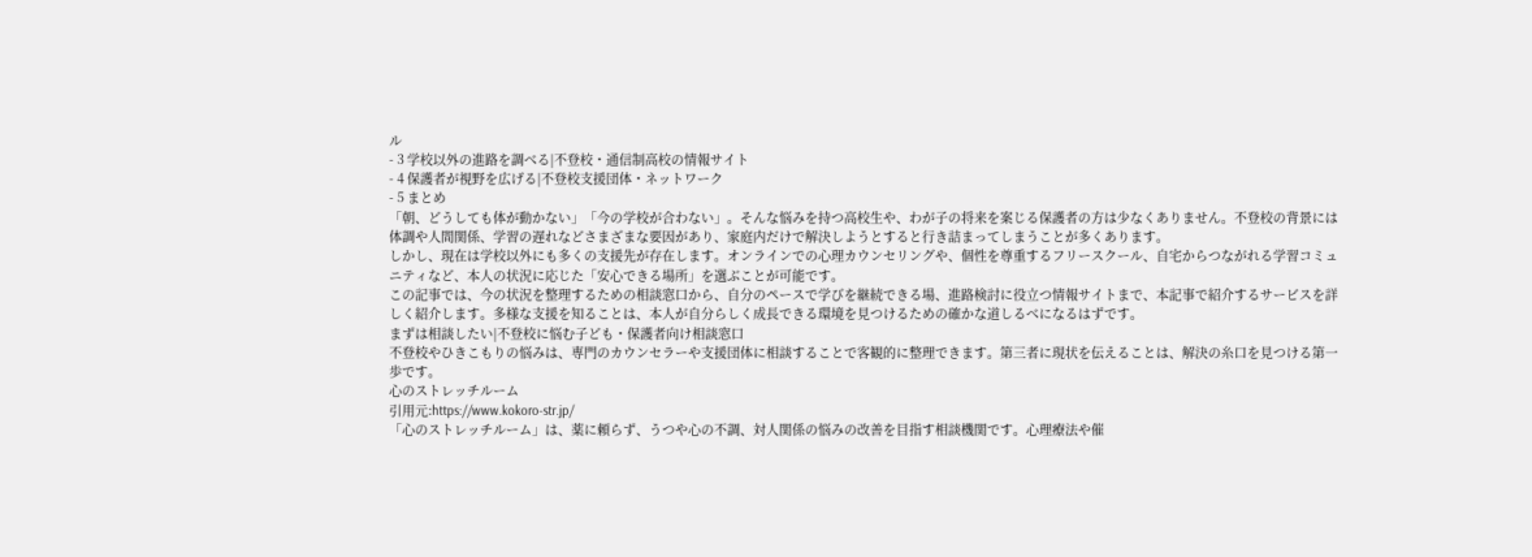ル
- 3 学校以外の進路を調べる|不登校・通信制高校の情報サイト
- 4 保護者が視野を広げる|不登校支援団体・ネットワーク
- 5 まとめ
「朝、どうしても体が動かない」「今の学校が合わない」。そんな悩みを持つ高校生や、わが子の将来を案じる保護者の方は少なくありません。不登校の背景には体調や人間関係、学習の遅れなどさまざまな要因があり、家庭内だけで解決しようとすると行き詰まってしまうことが多くあります。
しかし、現在は学校以外にも多くの支援先が存在します。オンラインでの心理カウンセリングや、個性を尊重するフリースクール、自宅からつながれる学習コミュニティなど、本人の状況に応じた「安心できる場所」を選ぶことが可能です。
この記事では、今の状況を整理するための相談窓口から、自分のペースで学びを継続できる場、進路検討に役立つ情報サイトまで、本記事で紹介するサービスを詳しく紹介します。多様な支援を知ることは、本人が自分らしく成長できる環境を見つけるための確かな道しるべになるはずです。
まずは相談したい|不登校に悩む子ども・保護者向け相談窓口
不登校やひきこもりの悩みは、専門のカウンセラーや支援団体に相談することで客観的に整理できます。第三者に現状を伝えることは、解決の糸口を見つける第一歩です。
心のストレッチルーム
引用元:https://www.kokoro-str.jp/
「心のストレッチルーム」は、薬に頼らず、うつや心の不調、対人関係の悩みの改善を目指す相談機関です。心理療法や催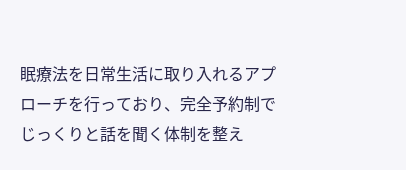眠療法を日常生活に取り入れるアプローチを行っており、完全予約制でじっくりと話を聞く体制を整え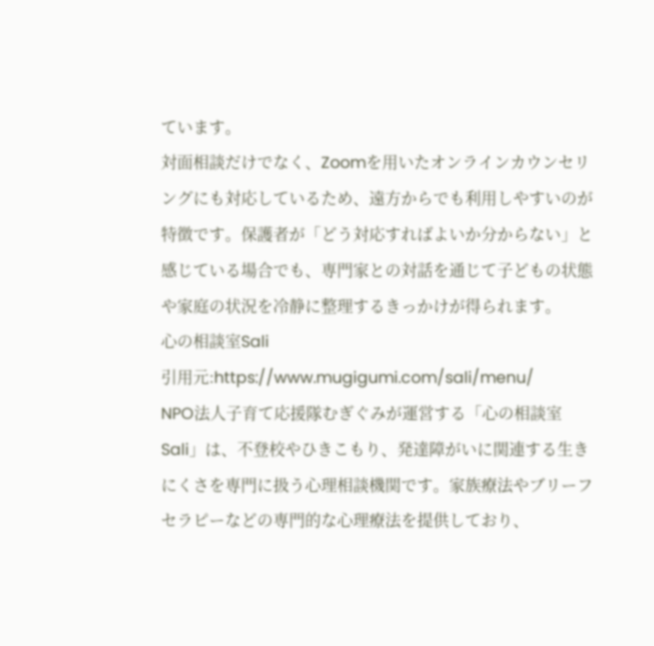ています。
対面相談だけでなく、Zoomを用いたオンラインカウンセリングにも対応しているため、遠方からでも利用しやすいのが特徴です。保護者が「どう対応すればよいか分からない」と感じている場合でも、専門家との対話を通じて子どもの状態や家庭の状況を冷静に整理するきっかけが得られます。
心の相談室Sali
引用元:https://www.mugigumi.com/sali/menu/
NPO法人子育て応援隊むぎぐみが運営する「心の相談室Sali」は、不登校やひきこもり、発達障がいに関連する生きにくさを専門に扱う心理相談機関です。家族療法やブリーフセラピーなどの専門的な心理療法を提供しており、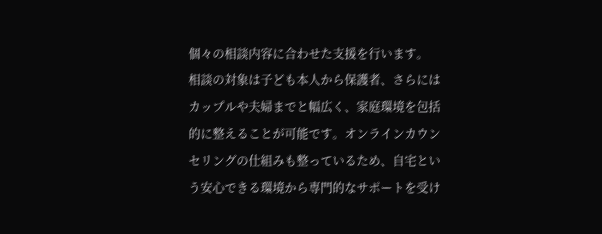個々の相談内容に合わせた支援を行います。
相談の対象は子ども本人から保護者、さらにはカップルや夫婦までと幅広く、家庭環境を包括的に整えることが可能です。オンラインカウンセリングの仕組みも整っているため、自宅という安心できる環境から専門的なサポートを受け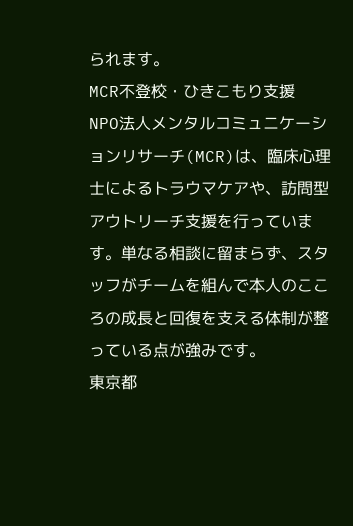られます。
MCR不登校・ひきこもり支援
NPO法人メンタルコミュニケーションリサーチ(MCR)は、臨床心理士によるトラウマケアや、訪問型アウトリーチ支援を行っています。単なる相談に留まらず、スタッフがチームを組んで本人のこころの成長と回復を支える体制が整っている点が強みです。
東京都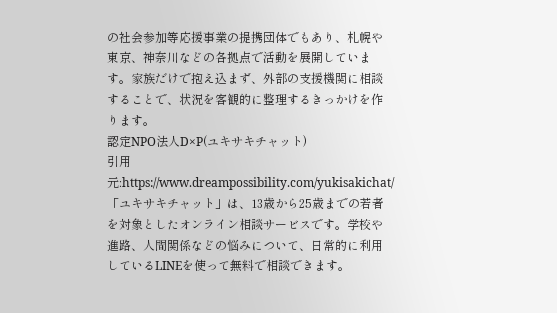の社会参加等応援事業の提携団体でもあり、札幌や東京、神奈川などの各拠点で活動を展開しています。家族だけで抱え込まず、外部の支援機関に相談することで、状況を客観的に整理するきっかけを作ります。
認定NPO法人D×P(ユキサキチャット)
引用元:https://www.dreampossibility.com/yukisakichat/
「ユキサキチャット」は、13歳から25歳までの若者を対象としたオンライン相談サービスです。学校や進路、人間関係などの悩みについて、日常的に利用しているLINEを使って無料で相談できます。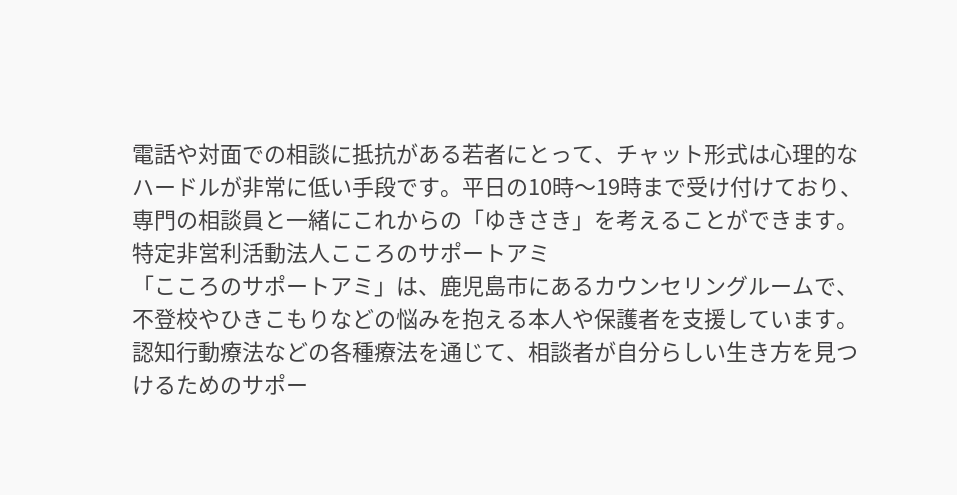電話や対面での相談に抵抗がある若者にとって、チャット形式は心理的なハードルが非常に低い手段です。平日の10時〜19時まで受け付けており、専門の相談員と一緒にこれからの「ゆきさき」を考えることができます。
特定非営利活動法人こころのサポートアミ
「こころのサポートアミ」は、鹿児島市にあるカウンセリングルームで、不登校やひきこもりなどの悩みを抱える本人や保護者を支援しています。認知行動療法などの各種療法を通じて、相談者が自分らしい生き方を見つけるためのサポー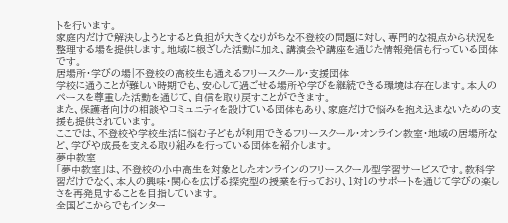トを行います。
家庭内だけで解決しようとすると負担が大きくなりがちな不登校の問題に対し、専門的な視点から状況を整理する場を提供します。地域に根ざした活動に加え、講演会や講座を通じた情報発信も行っている団体です。
居場所・学びの場|不登校の高校生も通えるフリースクール・支援団体
学校に通うことが難しい時期でも、安心して過ごせる場所や学びを継続できる環境は存在します。本人のペースを尊重した活動を通じて、自信を取り戻すことができます。
また、保護者向けの相談やコミュニティを設けている団体もあり、家庭だけで悩みを抱え込まないための支援も提供されています。
ここでは、不登校や学校生活に悩む子どもが利用できるフリースクール・オンライン教室・地域の居場所など、学びや成長を支える取り組みを行っている団体を紹介します。
夢中教室
「夢中教室」は、不登校の小中高生を対象としたオンラインのフリースクール型学習サービスです。教科学習だけでなく、本人の興味・関心を広げる探究型の授業を行っており、1対1のサポートを通じて学びの楽しさを再発見することを目指しています。
全国どこからでもインター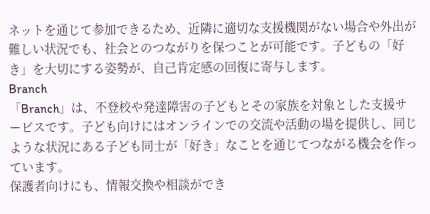ネットを通じて参加できるため、近隣に適切な支援機関がない場合や外出が難しい状況でも、社会とのつながりを保つことが可能です。子どもの「好き」を大切にする姿勢が、自己肯定感の回復に寄与します。
Branch
「Branch」は、不登校や発達障害の子どもとその家族を対象とした支援サービスです。子ども向けにはオンラインでの交流や活動の場を提供し、同じような状況にある子ども同士が「好き」なことを通じてつながる機会を作っています。
保護者向けにも、情報交換や相談ができ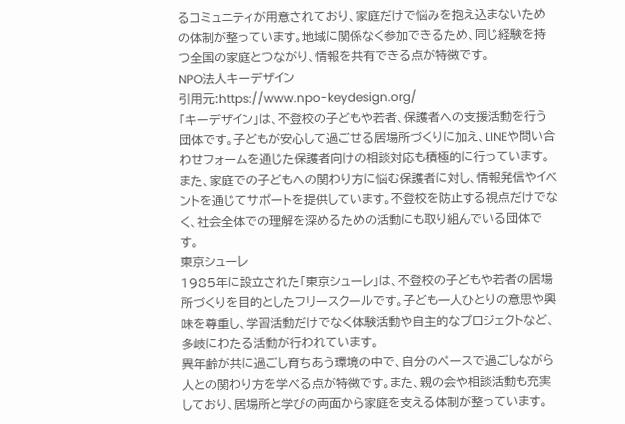るコミュニティが用意されており、家庭だけで悩みを抱え込まないための体制が整っています。地域に関係なく参加できるため、同じ経験を持つ全国の家庭とつながり、情報を共有できる点が特徴です。
NPO法人キーデザイン
引用元:https://www.npo-keydesign.org/
「キーデザイン」は、不登校の子どもや若者、保護者への支援活動を行う団体です。子どもが安心して過ごせる居場所づくりに加え、LINEや問い合わせフォームを通じた保護者向けの相談対応も積極的に行っています。
また、家庭での子どもへの関わり方に悩む保護者に対し、情報発信やイベントを通じてサポートを提供しています。不登校を防止する視点だけでなく、社会全体での理解を深めるための活動にも取り組んでいる団体です。
東京シューレ
1985年に設立された「東京シューレ」は、不登校の子どもや若者の居場所づくりを目的としたフリースクールです。子ども一人ひとりの意思や興味を尊重し、学習活動だけでなく体験活動や自主的なプロジェクトなど、多岐にわたる活動が行われています。
異年齢が共に過ごし育ちあう環境の中で、自分のペースで過ごしながら人との関わり方を学べる点が特徴です。また、親の会や相談活動も充実しており、居場所と学びの両面から家庭を支える体制が整っています。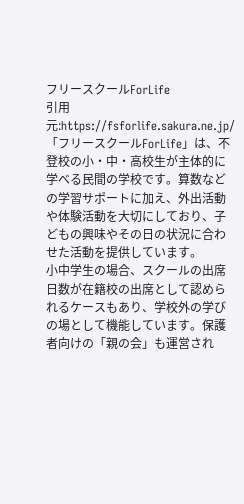フリースクールForLife
引用元:https://fsforlife.sakura.ne.jp/
「フリースクールForLife」は、不登校の小・中・高校生が主体的に学べる民間の学校です。算数などの学習サポートに加え、外出活動や体験活動を大切にしており、子どもの興味やその日の状況に合わせた活動を提供しています。
小中学生の場合、スクールの出席日数が在籍校の出席として認められるケースもあり、学校外の学びの場として機能しています。保護者向けの「親の会」も運営され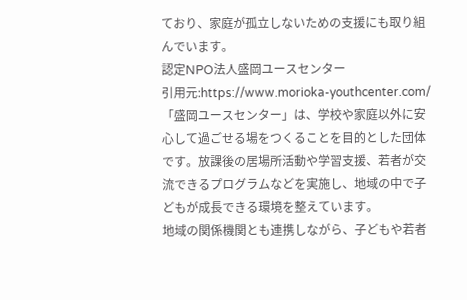ており、家庭が孤立しないための支援にも取り組んでいます。
認定NPO法人盛岡ユースセンター
引用元:https://www.morioka-youthcenter.com/
「盛岡ユースセンター」は、学校や家庭以外に安心して過ごせる場をつくることを目的とした団体です。放課後の居場所活動や学習支援、若者が交流できるプログラムなどを実施し、地域の中で子どもが成長できる環境を整えています。
地域の関係機関とも連携しながら、子どもや若者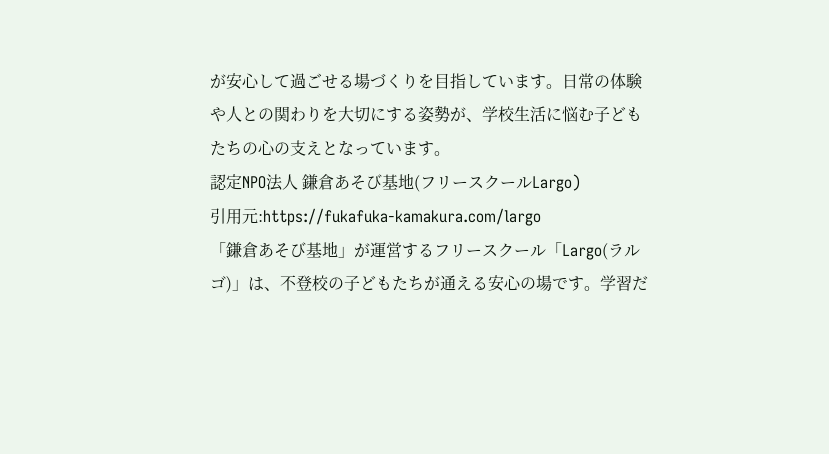が安心して過ごせる場づくりを目指しています。日常の体験や人との関わりを大切にする姿勢が、学校生活に悩む子どもたちの心の支えとなっています。
認定NPO法人 鎌倉あそび基地(フリースクールLargo)
引用元:https://fukafuka-kamakura.com/largo
「鎌倉あそび基地」が運営するフリースクール「Largo(ラルゴ)」は、不登校の子どもたちが通える安心の場です。学習だ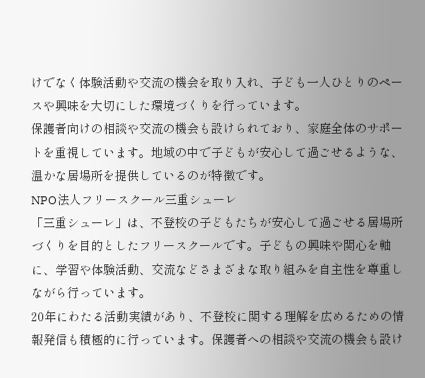けでなく体験活動や交流の機会を取り入れ、子ども一人ひとりのペースや興味を大切にした環境づくりを行っています。
保護者向けの相談や交流の機会も設けられており、家庭全体のサポートを重視しています。地域の中で子どもが安心して過ごせるような、温かな居場所を提供しているのが特徴です。
NPO法人フリースクール三重シューレ
「三重シューレ」は、不登校の子どもたちが安心して過ごせる居場所づくりを目的としたフリースクールです。子どもの興味や関心を軸に、学習や体験活動、交流などさまざまな取り組みを自主性を尊重しながら行っています。
20年にわたる活動実績があり、不登校に関する理解を広めるための情報発信も積極的に行っています。保護者への相談や交流の機会も設け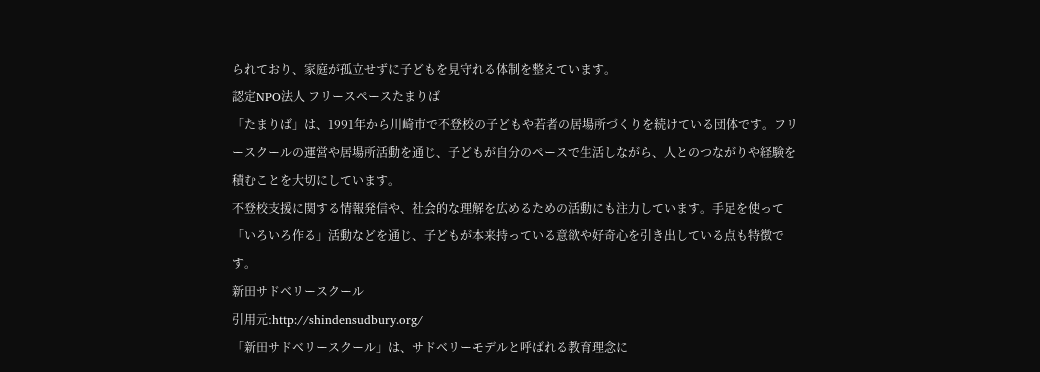られており、家庭が孤立せずに子どもを見守れる体制を整えています。
認定NPO法人 フリースペースたまりば
「たまりば」は、1991年から川崎市で不登校の子どもや若者の居場所づくりを続けている団体です。フリースクールの運営や居場所活動を通じ、子どもが自分のペースで生活しながら、人とのつながりや経験を積むことを大切にしています。
不登校支援に関する情報発信や、社会的な理解を広めるための活動にも注力しています。手足を使って「いろいろ作る」活動などを通じ、子どもが本来持っている意欲や好奇心を引き出している点も特徴です。
新田サドベリースクール
引用元:http://shindensudbury.org/
「新田サドベリースクール」は、サドベリーモデルと呼ばれる教育理念に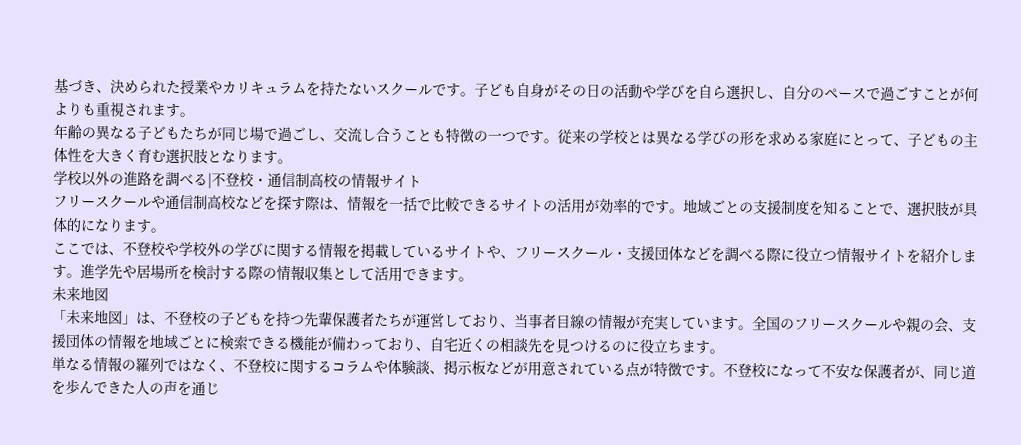基づき、決められた授業やカリキュラムを持たないスクールです。子ども自身がその日の活動や学びを自ら選択し、自分のペースで過ごすことが何よりも重視されます。
年齢の異なる子どもたちが同じ場で過ごし、交流し合うことも特徴の一つです。従来の学校とは異なる学びの形を求める家庭にとって、子どもの主体性を大きく育む選択肢となります。
学校以外の進路を調べる|不登校・通信制高校の情報サイト
フリースクールや通信制高校などを探す際は、情報を一括で比較できるサイトの活用が効率的です。地域ごとの支援制度を知ることで、選択肢が具体的になります。
ここでは、不登校や学校外の学びに関する情報を掲載しているサイトや、フリースクール・支援団体などを調べる際に役立つ情報サイトを紹介します。進学先や居場所を検討する際の情報収集として活用できます。
未来地図
「未来地図」は、不登校の子どもを持つ先輩保護者たちが運営しており、当事者目線の情報が充実しています。全国のフリースクールや親の会、支援団体の情報を地域ごとに検索できる機能が備わっており、自宅近くの相談先を見つけるのに役立ちます。
単なる情報の羅列ではなく、不登校に関するコラムや体験談、掲示板などが用意されている点が特徴です。不登校になって不安な保護者が、同じ道を歩んできた人の声を通じ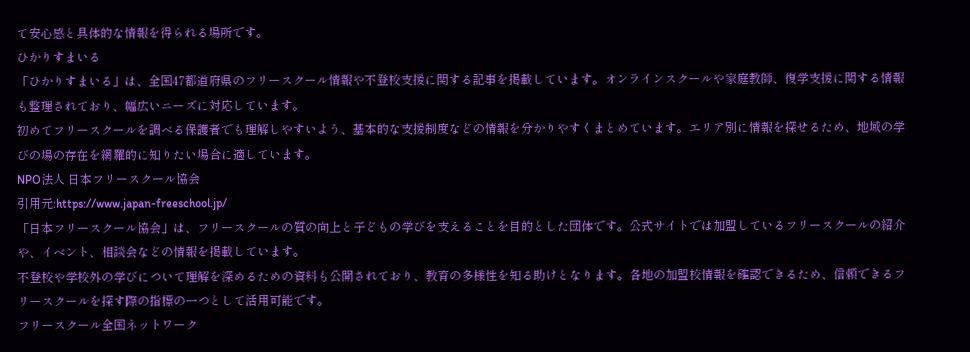て安心感と具体的な情報を得られる場所です。
ひかりすまいる
「ひかりすまいる」は、全国47都道府県のフリースクール情報や不登校支援に関する記事を掲載しています。オンラインスクールや家庭教師、復学支援に関する情報も整理されており、幅広いニーズに対応しています。
初めてフリースクールを調べる保護者でも理解しやすいよう、基本的な支援制度などの情報を分かりやすくまとめています。エリア別に情報を探せるため、地域の学びの場の存在を網羅的に知りたい場合に適しています。
NPO法人 日本フリースクール協会
引用元:https://www.japan-freeschool.jp/
「日本フリースクール協会」は、フリースクールの質の向上と子どもの学びを支えることを目的とした団体です。公式サイトでは加盟しているフリースクールの紹介や、イベント、相談会などの情報を掲載しています。
不登校や学校外の学びについて理解を深めるための資料も公開されており、教育の多様性を知る助けとなります。各地の加盟校情報を確認できるため、信頼できるフリースクールを探す際の指標の一つとして活用可能です。
フリースクール全国ネットワーク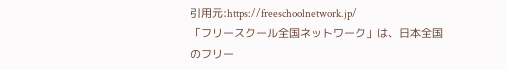引用元:https://freeschoolnetwork.jp/
「フリースクール全国ネットワーク」は、日本全国のフリー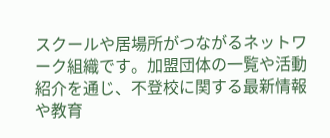スクールや居場所がつながるネットワーク組織です。加盟団体の一覧や活動紹介を通じ、不登校に関する最新情報や教育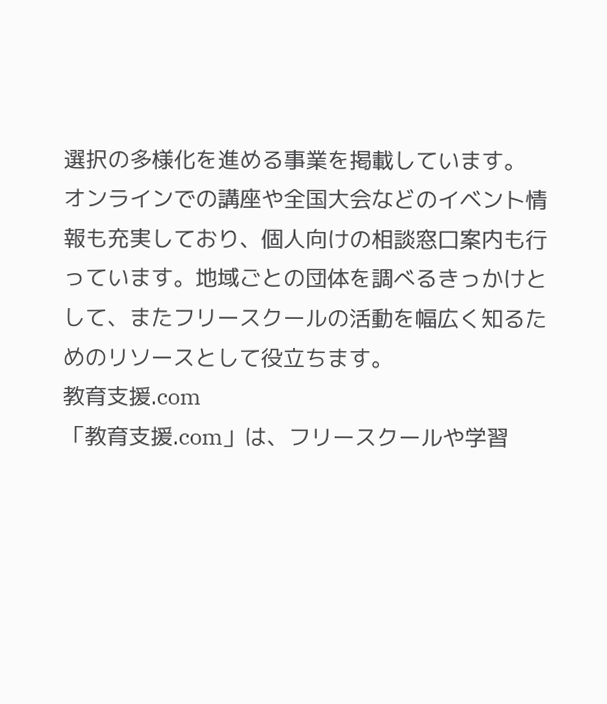選択の多様化を進める事業を掲載しています。
オンラインでの講座や全国大会などのイベント情報も充実しており、個人向けの相談窓口案内も行っています。地域ごとの団体を調べるきっかけとして、またフリースクールの活動を幅広く知るためのリソースとして役立ちます。
教育支援.com
「教育支援.com」は、フリースクールや学習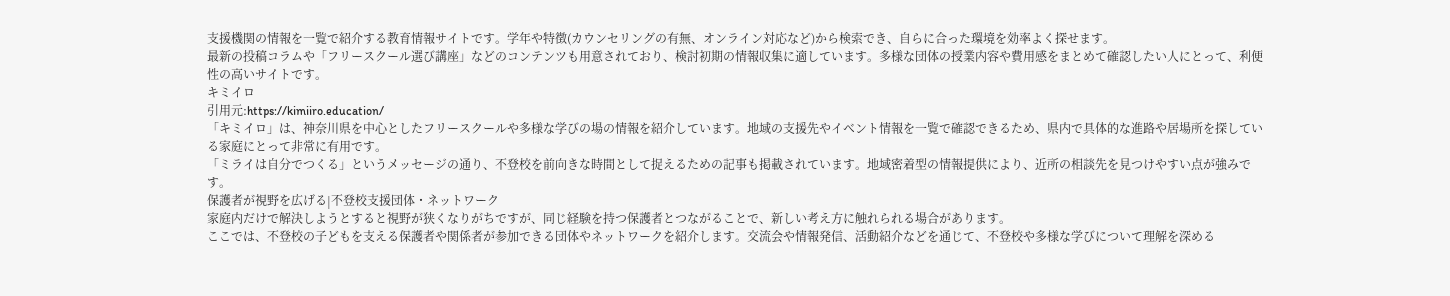支援機関の情報を一覧で紹介する教育情報サイトです。学年や特徴(カウンセリングの有無、オンライン対応など)から検索でき、自らに合った環境を効率よく探せます。
最新の投稿コラムや「フリースクール選び講座」などのコンテンツも用意されており、検討初期の情報収集に適しています。多様な団体の授業内容や費用感をまとめて確認したい人にとって、利便性の高いサイトです。
キミイロ
引用元:https://kimiiro.education/
「キミイロ」は、神奈川県を中心としたフリースクールや多様な学びの場の情報を紹介しています。地域の支援先やイベント情報を一覧で確認できるため、県内で具体的な進路や居場所を探している家庭にとって非常に有用です。
「ミライは自分でつくる」というメッセージの通り、不登校を前向きな時間として捉えるための記事も掲載されています。地域密着型の情報提供により、近所の相談先を見つけやすい点が強みです。
保護者が視野を広げる|不登校支援団体・ネットワーク
家庭内だけで解決しようとすると視野が狭くなりがちですが、同じ経験を持つ保護者とつながることで、新しい考え方に触れられる場合があります。
ここでは、不登校の子どもを支える保護者や関係者が参加できる団体やネットワークを紹介します。交流会や情報発信、活動紹介などを通じて、不登校や多様な学びについて理解を深める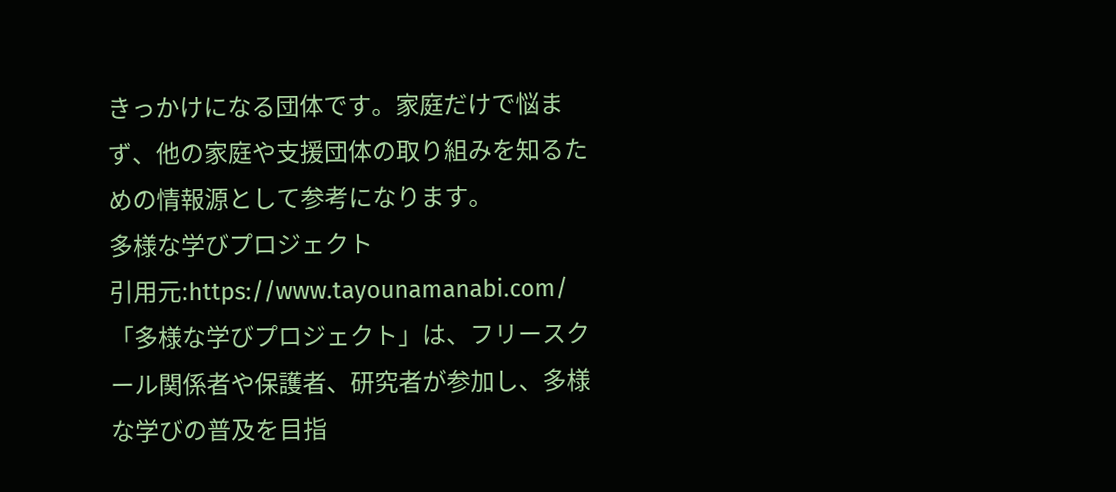きっかけになる団体です。家庭だけで悩まず、他の家庭や支援団体の取り組みを知るための情報源として参考になります。
多様な学びプロジェクト
引用元:https://www.tayounamanabi.com/
「多様な学びプロジェクト」は、フリースクール関係者や保護者、研究者が参加し、多様な学びの普及を目指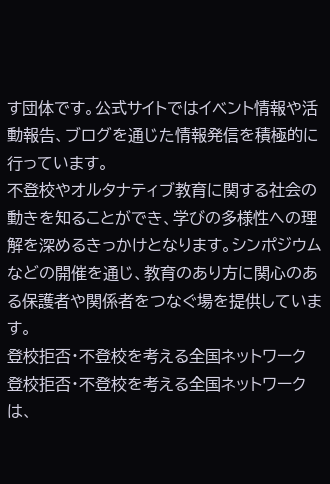す団体です。公式サイトではイベント情報や活動報告、ブログを通じた情報発信を積極的に行っています。
不登校やオルタナティブ教育に関する社会の動きを知ることができ、学びの多様性への理解を深めるきっかけとなります。シンポジウムなどの開催を通じ、教育のあり方に関心のある保護者や関係者をつなぐ場を提供しています。
登校拒否・不登校を考える全国ネットワーク
登校拒否・不登校を考える全国ネットワークは、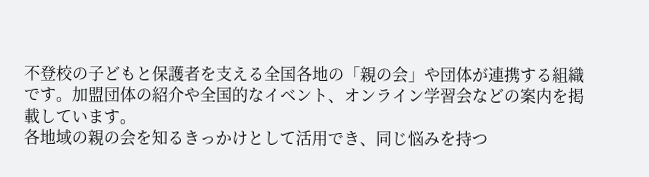不登校の子どもと保護者を支える全国各地の「親の会」や団体が連携する組織です。加盟団体の紹介や全国的なイベント、オンライン学習会などの案内を掲載しています。
各地域の親の会を知るきっかけとして活用でき、同じ悩みを持つ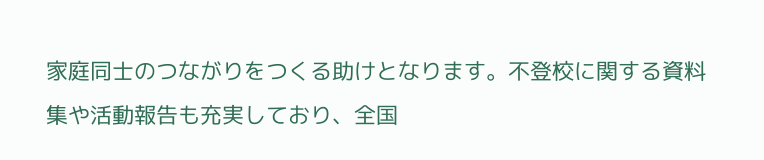家庭同士のつながりをつくる助けとなります。不登校に関する資料集や活動報告も充実しており、全国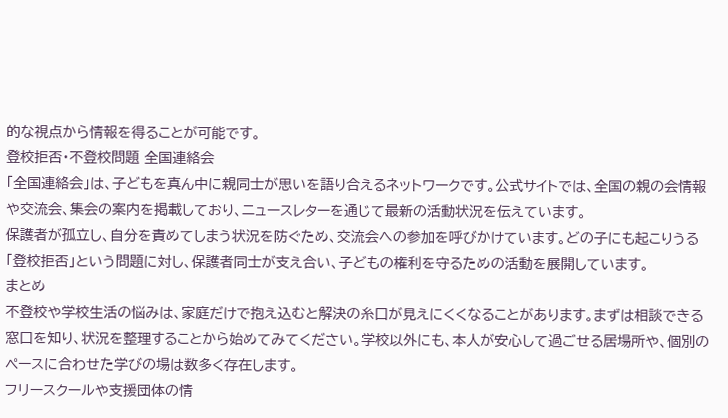的な視点から情報を得ることが可能です。
登校拒否・不登校問題 全国連絡会
「全国連絡会」は、子どもを真ん中に親同士が思いを語り合えるネットワークです。公式サイトでは、全国の親の会情報や交流会、集会の案内を掲載しており、ニュースレターを通じて最新の活動状況を伝えています。
保護者が孤立し、自分を責めてしまう状況を防ぐため、交流会への参加を呼びかけています。どの子にも起こりうる「登校拒否」という問題に対し、保護者同士が支え合い、子どもの権利を守るための活動を展開しています。
まとめ
不登校や学校生活の悩みは、家庭だけで抱え込むと解決の糸口が見えにくくなることがあります。まずは相談できる窓口を知り、状況を整理することから始めてみてください。学校以外にも、本人が安心して過ごせる居場所や、個別のペースに合わせた学びの場は数多く存在します。
フリースクールや支援団体の情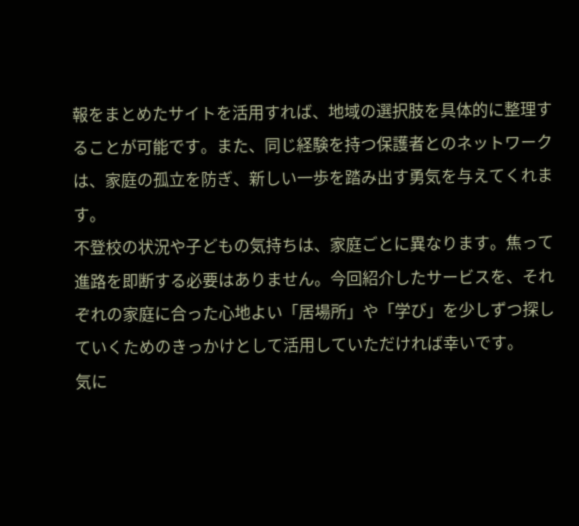報をまとめたサイトを活用すれば、地域の選択肢を具体的に整理することが可能です。また、同じ経験を持つ保護者とのネットワークは、家庭の孤立を防ぎ、新しい一歩を踏み出す勇気を与えてくれます。
不登校の状況や子どもの気持ちは、家庭ごとに異なります。焦って進路を即断する必要はありません。今回紹介したサービスを、それぞれの家庭に合った心地よい「居場所」や「学び」を少しずつ探していくためのきっかけとして活用していただければ幸いです。
気に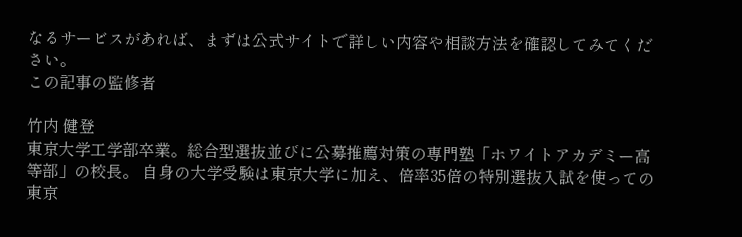なるサービスがあれば、まずは公式サイトで詳しい内容や相談方法を確認してみてください。
この記事の監修者

竹内 健登
東京大学工学部卒業。総合型選抜並びに公募推薦対策の専門塾「ホワイトアカデミー高等部」の校長。 自身の大学受験は東京大学に加え、倍率35倍の特別選抜入試を使っての東京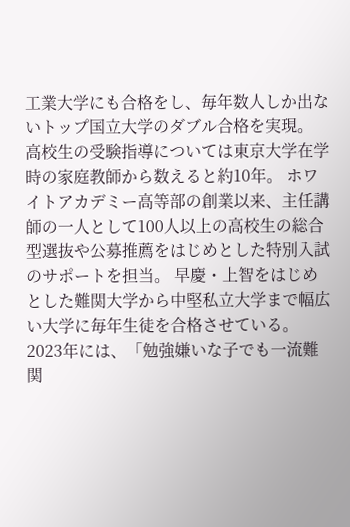工業大学にも合格をし、毎年数人しか出ないトップ国立大学のダブル合格を実現。 高校生の受験指導については東京大学在学時の家庭教師から数えると約10年。 ホワイトアカデミー高等部の創業以来、主任講師の一人として100人以上の高校生の総合型選抜や公募推薦をはじめとした特別入試のサポートを担当。 早慶・上智をはじめとした難関大学から中堅私立大学まで幅広い大学に毎年生徒を合格させている。 2023年には、「勉強嫌いな子でも一流難関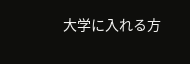大学に入れる方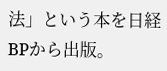法」という本を日経BPから出版。